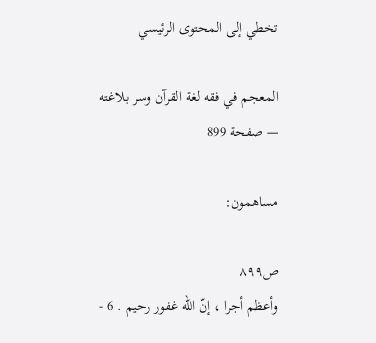تخطي إلى المحتوى الرئيسي

المعجم في فقه لغة القرآن وسر بلاغته — صفحة 899

مساهمون:

ص٨٩٩
وأعظم أجرا ، إنّ اللّه غفور رحيم . 6 -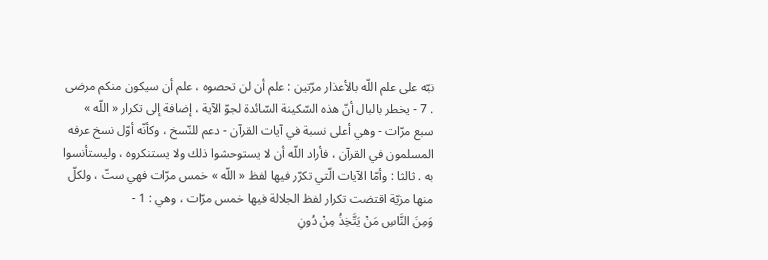نبّه على علم اللّه بالأعذار مرّتين : علم أن لن تحصوه ، علم أن سيكون منكم مرضى . 7 - يخطر بالبال أنّ هذه السّكينة السّائدة لجوّ الآية ، إضافة إلى تكرار « اللّه » سبع مرّات - وهي أعلى نسبة في آيات القرآن - دعم للنّسخ ، وكأنّه أوّل نسخ عرفه المسلمون في القرآن ، فأراد اللّه أن لا يستوحشوا ذلك ولا يستنكروه ، وليستأنسوا به . ثالثا : وأمّا الآيات الّتي تكرّر فيها لفظ « اللّه » خمس مرّات فهي ستّ ، ولكلّ منها مزيّة اقتضت تكرار لفظ الجلالة فيها خمس مرّات ، وهي : 1 -
وَمِنَ النَّاسِ مَنْ يَتَّخِذُ مِنْ دُونِ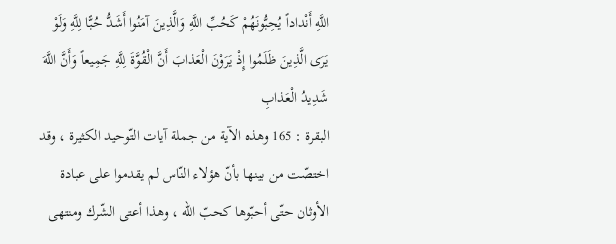اللَّهِ أَنْداداً يُحِبُّونَهُمْ كَحُبِّ اللَّهِ وَالَّذِينَ آمَنُوا أَشَدُّ حُبًّا لِلَّهِ وَلَوْ يَرَى الَّذِينَ ظَلَمُوا إِذْ يَرَوْنَ الْعَذابَ أَنَّ الْقُوَّةَ لِلَّهِ جَمِيعاً وَأَنَّ اللَّهَ شَدِيدُ الْعَذابِ
البقرة : 165 وهذه الآية من جملة آيات التّوحيد الكثيرة ، وقد اختصّت من بينها بأنّ هؤلاء النّاس لم يقدموا على عبادة الأوثان حتّى أحبّوها كحبّ اللّه ، وهذا أعتى الشّرك ومنتهى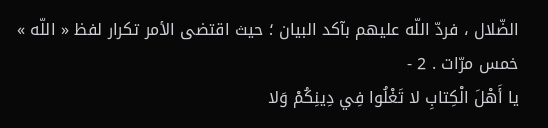الضّلال ، فردّ اللّه عليهم بآكد البيان ؛ حيث اقتضى الأمر تكرار لفظ « اللّه » خمس مرّات . 2 -
يا أَهْلَ الْكِتابِ لا تَغْلُوا فِي دِينِكُمْ وَلا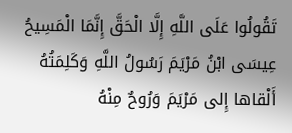تَقُولُوا عَلَى اللَّهِ إِلَّا الْحَقَّ إِنَّمَا الْمَسِيحُ عِيسَى ابْنُ مَرْيَمَ رَسُولُ اللَّهِ وَكَلِمَتُهُ أَلْقاها إِلى مَرْيَمَ وَرُوحٌ مِنْهُ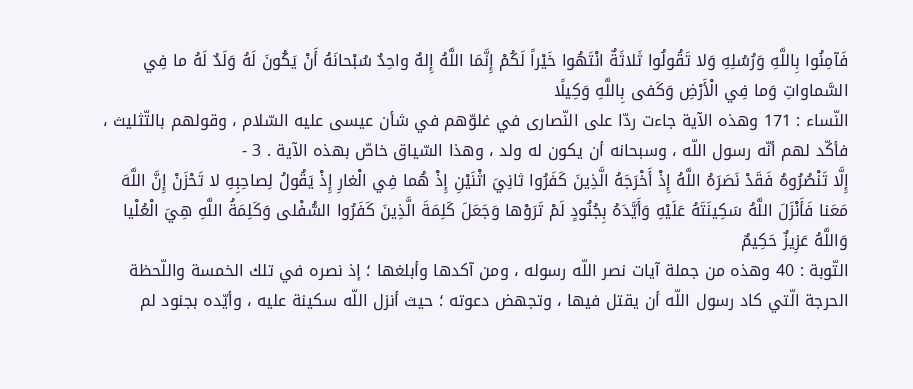فَآمِنُوا بِاللَّهِ وَرُسُلِهِ وَلا تَقُولُوا ثَلاثَةٌ انْتَهُوا خَيْراً لَكُمْ إِنَّمَا اللَّهُ إِلهٌ واحِدٌ سُبْحانَهُ أَنْ يَكُونَ لَهُ وَلَدٌ لَهُ ما فِي السَّماواتِ وَما فِي الْأَرْضِ وَكَفى بِاللَّهِ وَكِيلًا
النّساء : 171 وهذه الآية جاءت ردّا على النّصارى في غلوّهم في شأن عيسى عليه السّلام ، وقولهم بالتّثليث ، فأكّد لهم أنّه رسول اللّه ، وسبحانه أن يكون له ولد ، وهذا السّياق خاصّ بهذه الآية . 3 -
إِلَّا تَنْصُرُوهُ فَقَدْ نَصَرَهُ اللَّهُ إِذْ أَخْرَجَهُ الَّذِينَ كَفَرُوا ثانِيَ اثْنَيْنِ إِذْ هُما فِي الْغارِ إِذْ يَقُولُ لِصاحِبِهِ لا تَحْزَنْ إِنَّ اللَّهَ مَعَنا فَأَنْزَلَ اللَّهُ سَكِينَتَهُ عَلَيْهِ وَأَيَّدَهُ بِجُنُودٍ لَمْ تَرَوْها وَجَعَلَ كَلِمَةَ الَّذِينَ كَفَرُوا السُّفْلى وَكَلِمَةُ اللَّهِ هِيَ الْعُلْيا وَاللَّهُ عَزِيزٌ حَكِيمٌ
التّوبة : 40 وهذه من جملة آيات نصر اللّه رسوله ، ومن آكدها وأبلغها ؛ إذ نصره في تلك الخمسة واللّحظة الحرجة الّتي كاد رسول اللّه أن يقتل فيها ، وتجهض دعوته ؛ حيث أنزل اللّه سكينة عليه ، وأيّده بجنود لم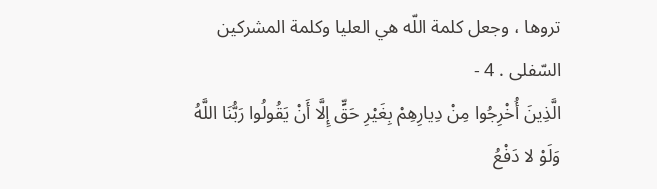تروها ، وجعل كلمة اللّه هي العليا وكلمة المشركين السّفلى . 4 -
الَّذِينَ أُخْرِجُوا مِنْ دِيارِهِمْ بِغَيْرِ حَقٍّ إِلَّا أَنْ يَقُولُوا رَبُّنَا اللَّهُ وَلَوْ لا دَفْعُ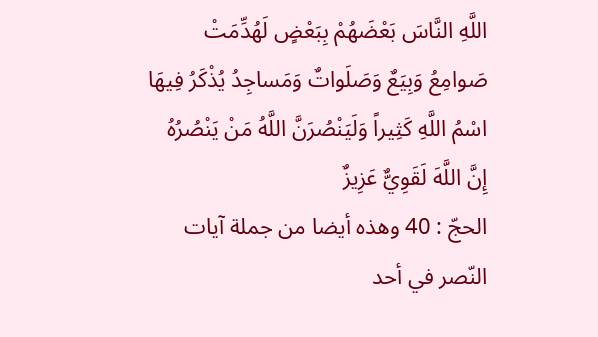اللَّهِ النَّاسَ بَعْضَهُمْ بِبَعْضٍ لَهُدِّمَتْ صَوامِعُ وَبِيَعٌ وَصَلَواتٌ وَمَساجِدُ يُذْكَرُ فِيهَا اسْمُ اللَّهِ كَثِيراً وَلَيَنْصُرَنَّ اللَّهُ مَنْ يَنْصُرُهُ إِنَّ اللَّهَ لَقَوِيٌّ عَزِيزٌ
الحجّ : 40 وهذه أيضا من جملة آيات النّصر في أحد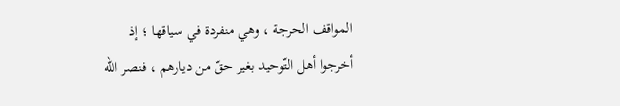المواقف الحرجة ، وهي منفردة في سياقها ؛ إذ أخرجوا أهل التّوحيد بغير حقّ من ديارهم ، فنصر اللّه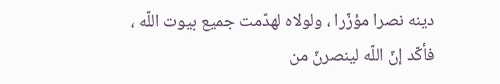دينه نصرا مؤزّرا ، ولولاه لهدّمت جميع بيوت اللّه ، فأكّد إنّ اللّه لينصرنّ من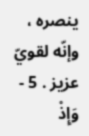ينصره ، وإنّه لقويّ عزيز . 5 -
وَإِذْ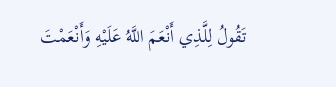تَقُولُ لِلَّذِي أَنْعَمَ اللَّهُ عَلَيْهِ وَأَنْعَمْتَ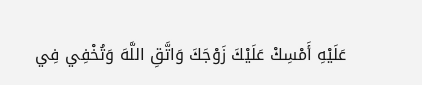عَلَيْهِ أَمْسِكْ عَلَيْكَ زَوْجَكَ وَاتَّقِ اللَّهَ وَتُخْفِي فِي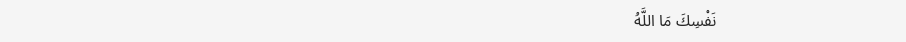نَفْسِكَ مَا اللَّهُ